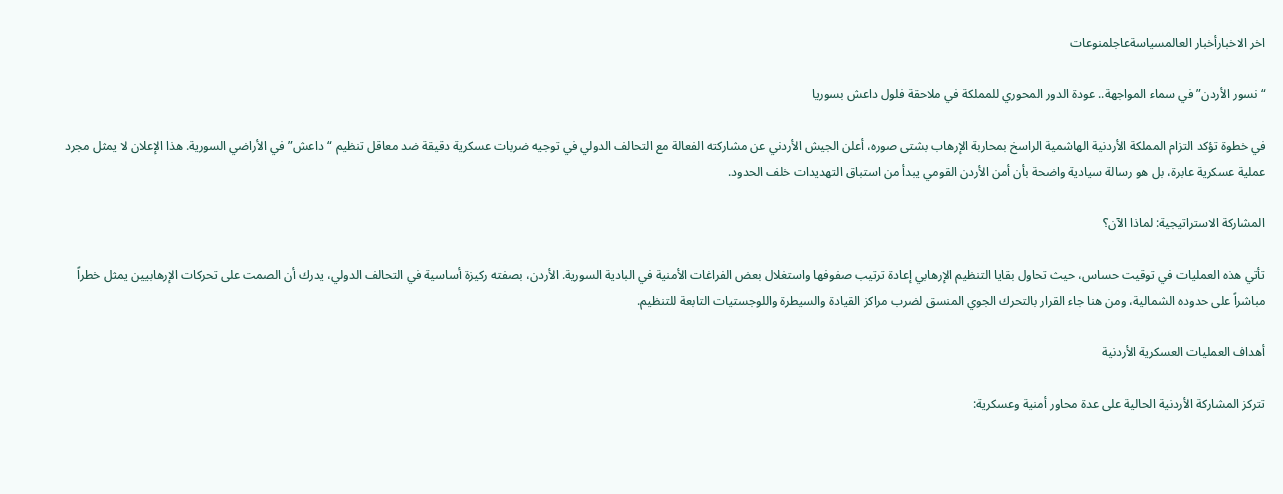اخر الاخبارأخبار العالمسياسةعاجلمنوعات

“نسور الأردن” في سماء المواجهة.. عودة الدور المحوري للمملكة في ملاحقة فلول داعش بسوريا

في خطوة تؤكد التزام المملكة الأردنية الهاشمية الراسخ بمحاربة الإرهاب بشتى صوره، أعلن الجيش الأردني عن مشاركته الفعالة مع التحالف الدولي في توجيه ضربات عسكرية دقيقة ضد معاقل تنظيم “داعش” في الأراضي السورية. هذا الإعلان لا يمثل مجرد عملية عسكرية عابرة، بل هو رسالة سيادية واضحة بأن أمن الأردن القومي يبدأ من استباق التهديدات خلف الحدود.

المشاركة الاستراتيجية: لماذا الآن؟

تأتي هذه العمليات في توقيت حساس، حيث تحاول بقايا التنظيم الإرهابي إعادة ترتيب صفوفها واستغلال بعض الفراغات الأمنية في البادية السورية. الأردن، بصفته ركيزة أساسية في التحالف الدولي، يدرك أن الصمت على تحركات الإرهابيين يمثل خطراً مباشراً على حدوده الشمالية، ومن هنا جاء القرار بالتحرك الجوي المنسق لضرب مراكز القيادة والسيطرة واللوجستيات التابعة للتنظيم.

أهداف العمليات العسكرية الأردنية

تتركز المشاركة الأردنية الحالية على عدة محاور أمنية وعسكرية: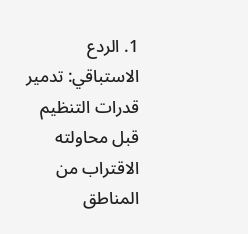1. الردع الاستباقي: تدمير قدرات التنظيم قبل محاولته الاقتراب من المناطق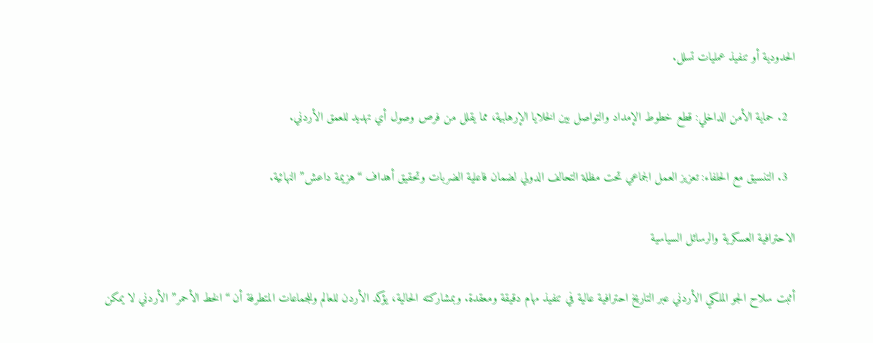الحدودية أو تنفيذ عمليات تسلل.

  2. حماية الأمن الداخلي: قطع خطوط الإمداد والتواصل بين الخلايا الإرهابية، مما يقلل من فرص وصول أي تهديد للعمق الأردني.

  3. التنسيق مع الحلفاء: تعزيز العمل الجماعي تحت مظلة التحالف الدولي لضمان فاعلية الضربات وتحقيق أهداف “هزيمة داعش” النهائية.

الاحترافية العسكرية والرسائل السياسية

أثبت سلاح الجو الملكي الأردني عبر التاريخ احترافية عالية في تنفيذ مهام دقيقة ومعقدة. وبمشاركته الحالية، يؤكد الأردن للعالم وللجماعات المتطرفة أن “الخط الأحمر” الأردني لا يمكن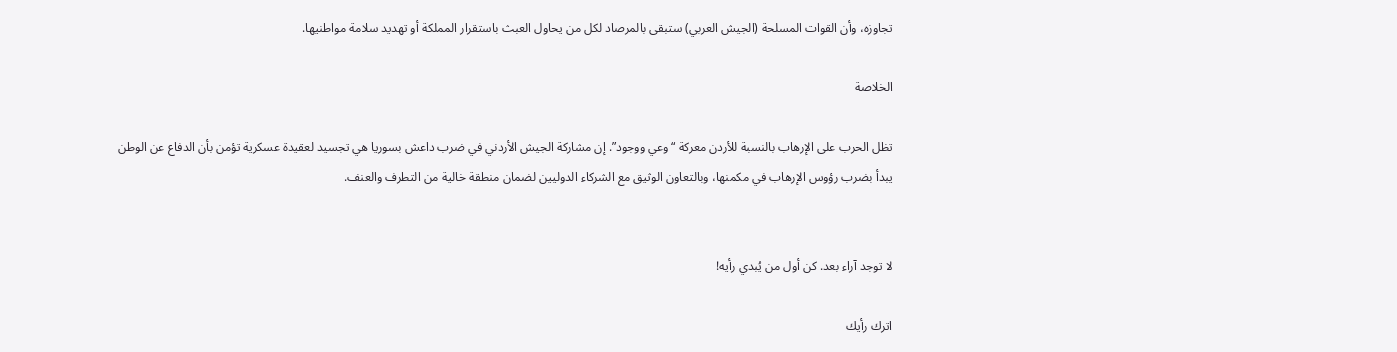تجاوزه، وأن القوات المسلحة (الجيش العربي) ستبقى بالمرصاد لكل من يحاول العبث باستقرار المملكة أو تهديد سلامة مواطنيها.

الخلاصة

تظل الحرب على الإرهاب بالنسبة للأردن معركة “وعي ووجود”. إن مشاركة الجيش الأردني في ضرب داعش بسوريا هي تجسيد لعقيدة عسكرية تؤمن بأن الدفاع عن الوطن يبدأ بضرب رؤوس الإرهاب في مكمنها، وبالتعاون الوثيق مع الشركاء الدوليين لضمان منطقة خالية من التطرف والعنف.


لا توجد آراء بعد. كن أول من يُبدي رأيه!

اترك رأيك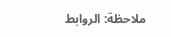ملاحظة: الروابط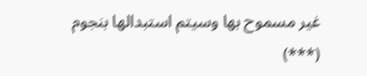غير مسموح بها وسيتم استبدالها بنجوم (***)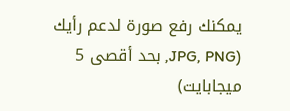يمكنك رفع صورة لدعم رأيك (JPG, PNG, بحد أقصى 5 ميجابايت)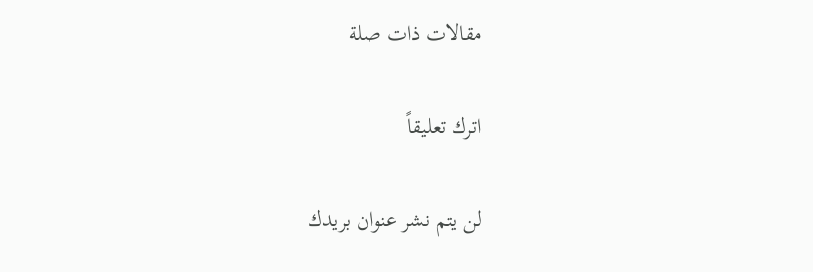مقالات ذات صلة

اترك تعليقاً

لن يتم نشر عنوان بريدك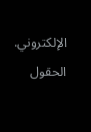الإلكتروني. الحقول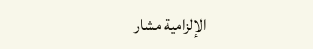الإلزامية مشار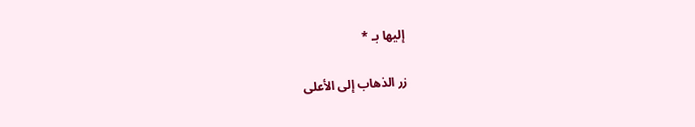إليها بـ *

زر الذهاب إلى الأعلى